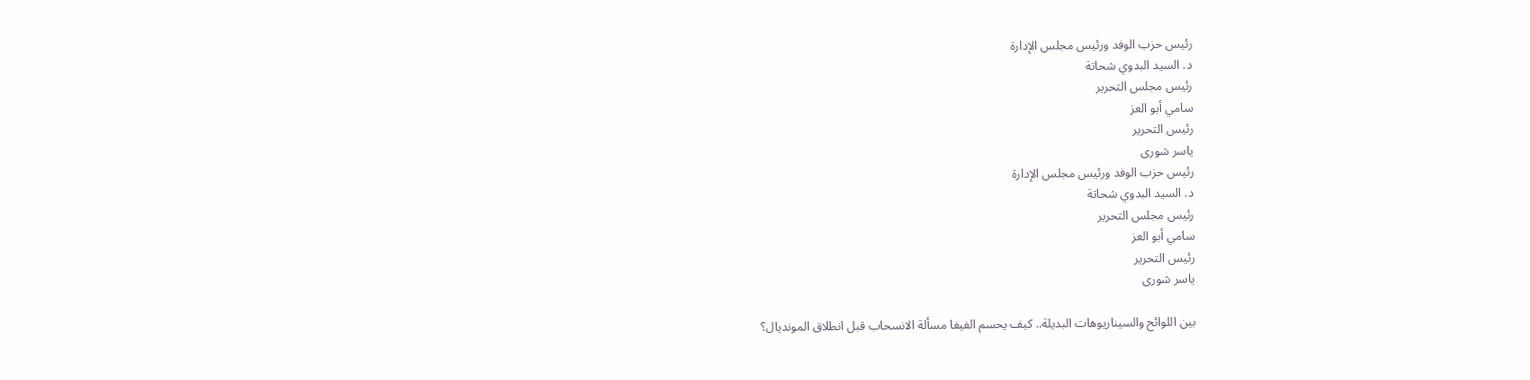رئيس حزب الوفد ورئيس مجلس الإدارة
د. السيد البدوي شحاتة
رئيس مجلس التحرير
سامي أبو العز
رئيس التحرير
ياسر شورى
رئيس حزب الوفد ورئيس مجلس الإدارة
د. السيد البدوي شحاتة
رئيس مجلس التحرير
سامي أبو العز
رئيس التحرير
ياسر شورى

بين اللوائح والسيناريوهات البديلة.. كيف يحسم الفيفا مسألة الانسحاب قبل انطلاق المونديال؟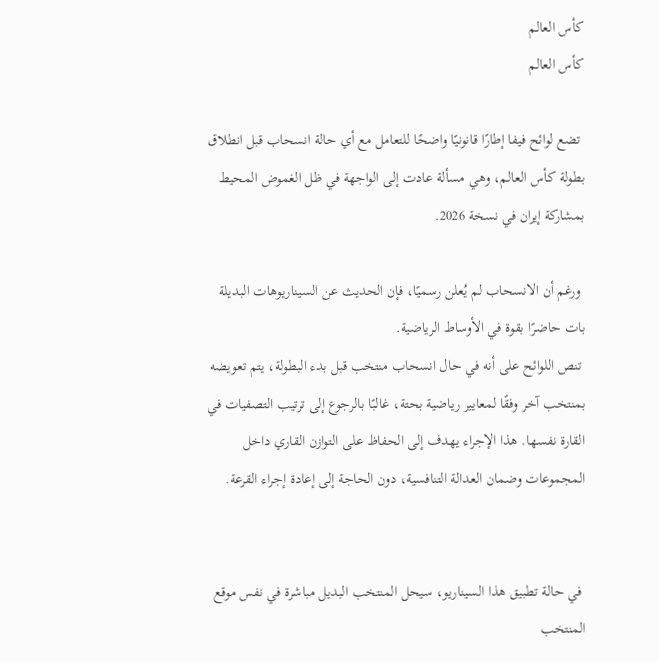كأس العالم
كأس العالم

 تضع لوائح فيفا إطارًا قانونيًا واضحًا للتعامل مع أي حالة انسحاب قبل انطلاق بطولة كأس العالم، وهي مسألة عادت إلى الواجهة في ظل الغموض المحيط بمشاركة إيران في نسخة 2026.

 ورغم أن الانسحاب لم يُعلن رسميًا، فإن الحديث عن السيناريوهات البديلة بات حاضرًا بقوة في الأوساط الرياضية.
 تنص اللوائح على أنه في حال انسحاب منتخب قبل بدء البطولة، يتم تعويضه بمنتخب آخر وفقًا لمعايير رياضية بحتة، غالبًا بالرجوع إلى ترتيب التصفيات في القارة نفسها. هذا الإجراء يهدف إلى الحفاظ على التوازن القاري داخل المجموعات وضمان العدالة التنافسية، دون الحاجة إلى إعادة إجراء القرعة.


 في حالة تطبيق هذا السيناريو، سيحل المنتخب البديل مباشرة في نفس موقع المنتخب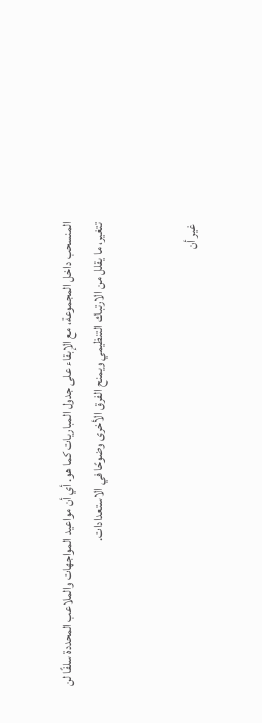المنسحب داخل المجموعة، مع الإبقاء على جدول المباريات كما هو. أي أن مواعيد المواجهات والملاعب المحددة سلفًا لن تتغير، ما يقلل من الارتباك التنظيمي ويمنح الفرق الأخرى وضوحًا في الاستعدادات.


 غير أن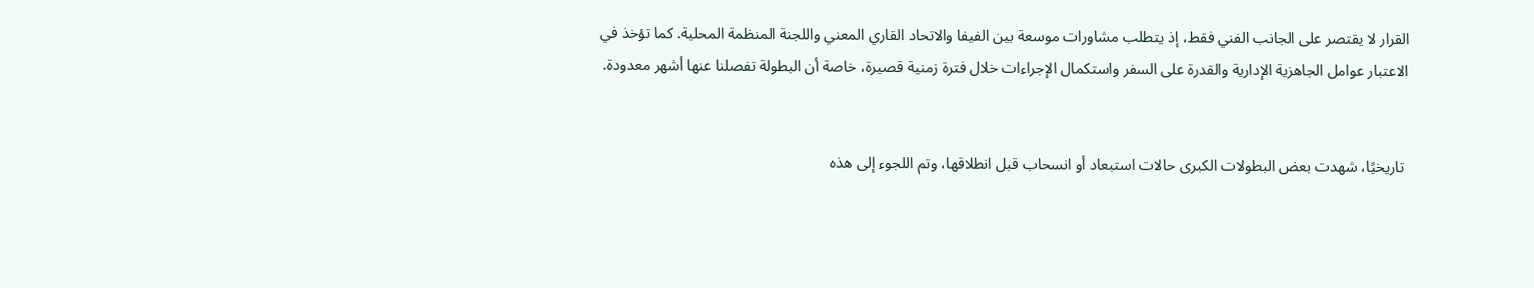القرار لا يقتصر على الجانب الفني فقط، إذ يتطلب مشاورات موسعة بين الفيفا والاتحاد القاري المعني واللجنة المنظمة المحلية. كما تؤخذ في الاعتبار عوامل الجاهزية الإدارية والقدرة على السفر واستكمال الإجراءات خلال فترة زمنية قصيرة، خاصة أن البطولة تفصلنا عنها أشهر معدودة.


 تاريخيًا، شهدت بعض البطولات الكبرى حالات استبعاد أو انسحاب قبل انطلاقها، وتم اللجوء إلى هذه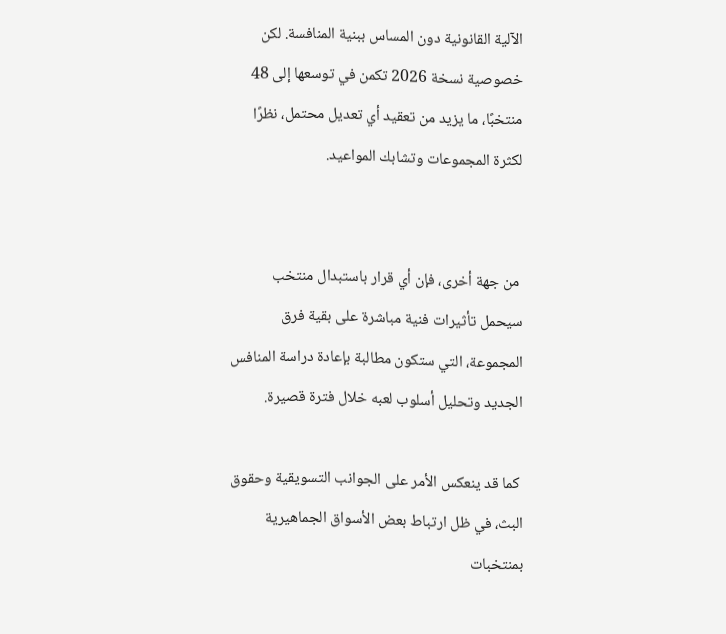الآلية القانونية دون المساس ببنية المنافسة. لكن خصوصية نسخة 2026 تكمن في توسعها إلى 48 منتخبًا، ما يزيد من تعقيد أي تعديل محتمل، نظرًا لكثرة المجموعات وتشابك المواعيد.


 من جهة أخرى، فإن أي قرار باستبدال منتخب سيحمل تأثيرات فنية مباشرة على بقية فرق المجموعة، التي ستكون مطالبة بإعادة دراسة المنافس الجديد وتحليل أسلوب لعبه خلال فترة قصيرة.

 كما قد ينعكس الأمر على الجوانب التسويقية وحقوق البث، في ظل ارتباط بعض الأسواق الجماهيرية بمنتخبات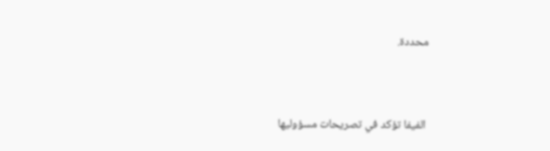محددة.


 الفيفا تؤكد في تصريحات مسؤوليها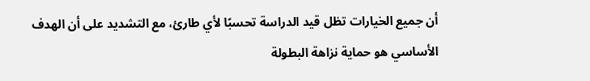أن جميع الخيارات تظل قيد الدراسة تحسبًا لأي طارئ، مع التشديد على أن الهدف الأساسي هو حماية نزاهة البطولة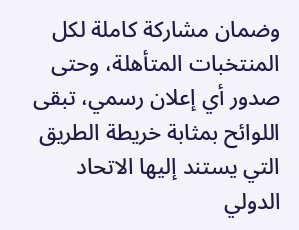وضمان مشاركة كاملة لكل المنتخبات المتأهلة، وحتى صدور أي إعلان رسمي، تبقى اللوائح بمثابة خريطة الطريق التي يستند إليها الاتحاد الدولي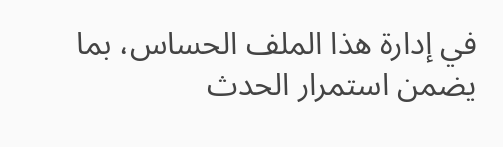في إدارة هذا الملف الحساس، بما يضمن استمرار الحدث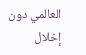العالمي دون إخلال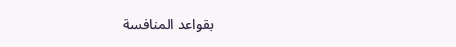بقواعد المنافسة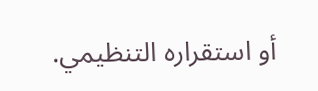أو استقراره التنظيمي.